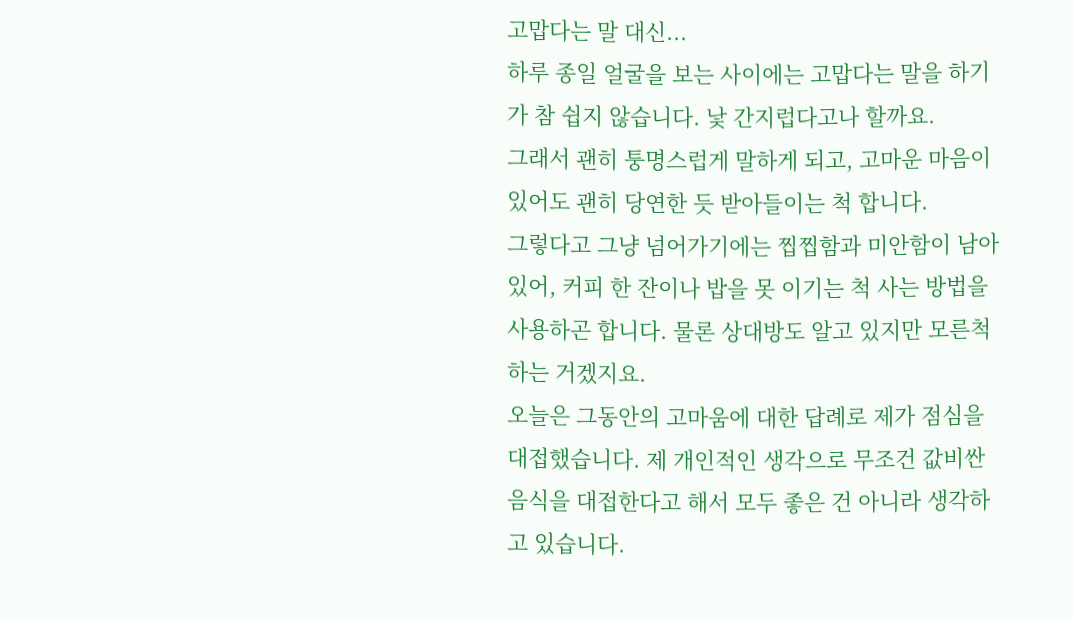고맙다는 말 대신...
하루 종일 얼굴을 보는 사이에는 고맙다는 말을 하기가 참 쉽지 않습니다. 낯 간지럽다고나 할까요.
그래서 괜히 퉁명스럽게 말하게 되고, 고마운 마음이 있어도 괜히 당연한 듯 받아들이는 척 합니다.
그렇다고 그냥 넘어가기에는 찝찝함과 미안함이 남아 있어, 커피 한 잔이나 밥을 못 이기는 척 사는 방법을 사용하곤 합니다. 물론 상대방도 알고 있지만 모른척 하는 거겠지요.
오늘은 그동안의 고마움에 대한 답례로 제가 점심을 대접했습니다. 제 개인적인 생각으로 무조건 값비싼 음식을 대접한다고 해서 모두 좋은 건 아니라 생각하고 있습니다.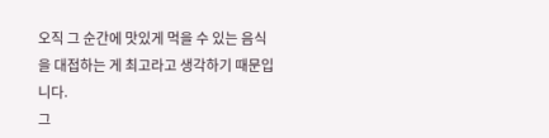오직 그 순간에 맛있게 먹을 수 있는 음식을 대접하는 게 최고라고 생각하기 때문입니다.
그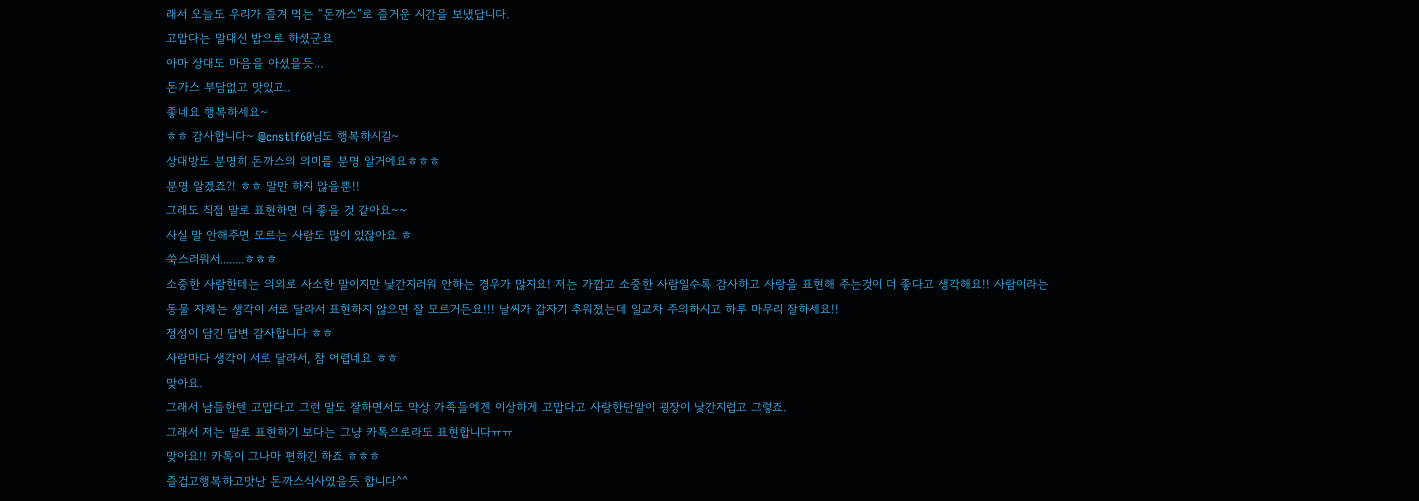래서 오늘도 우리가 즐겨 먹는 “돈까스”로 즐거운 시간을 보냈답니다.
고맙다는 말대신 밥으로 하셨군요
아마 상대도 마음을 아셨을듯...
돈가스 부담없고 맛있고..
좋네요 행복하세요~
ㅎㅎ 감사합니다~ @cnstlf60님도 행복하시길~
상대방도 분명히 돈까스의 의미를 분명 알거에요ㅎㅎㅎ
분명 알겠죠?! ㅎㅎ 말만 하지 않을뿐!!
그래도 직접 말로 표현하면 더 좋을 것 같아요~~
사실 말 안해주면 모르는 사람도 많이 있잖아요 ㅎ
쑥스러워서........ㅎㅎㅎ
소중한 사람한테는 의외로 사소한 말이지만 낯간지러워 안하는 경우가 많지요! 저는 가깝고 소중한 사람일수록 감사하고 사랑을 표현해 주는것이 더 좋다고 생각해요!! 사람이라는 동물 자체는 생각이 서로 달라서 표현하지 않으면 잘 모르거든요!!! 날씨가 갑자기 추워졌는데 일교차 주의하시고 하루 마무리 잘하세요!!
정성이 담긴 답변 감사합니다 ㅎㅎ
사람마다 생각이 서로 달라서, 참 어렵네요 ㅎㅎ
맞아요.
그래서 남들한텐 고맙다고 그런 말도 잘하면서도 막상 가족들에겐 이상하게 고맙다고 사랑한단말이 굉장이 낯간지럽고 그렇죠.
그래서 저는 말로 표현하기 보다는 그냥 카톡으로라도 표현합니다ㅠㅠ
맞아요!! 카톡이 그나마 편하긴 하죠 ㅎㅎㅎ
즐겁고행복하고맛난 돈까스식사였을듯 합니다^^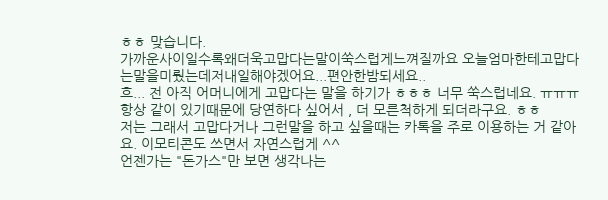ㅎㅎ 맞습니다.
가까운사이일수록왜더욱고맙다는말이쑥스럽게느껴질까요 오늘엄마한테고맙다는말을미뤘는데저내일해야겠어요...편안한밤되세요..
흐... 전 아직 어머니에게 고맙다는 말을 하기가 ㅎㅎㅎ 너무 쑥스럽네요. ㅠㅠㅠ
항상 같이 있기때문에 당연하다 싶어서 , 더 모른척하게 되더라구요. ㅎㅎ
저는 그래서 고맙다거나 그런말을 하고 싶을때는 카톡을 주로 이용하는 거 같아요. 이모티콘도 쓰면서 자연스럽게 ^^
언젠가는 "돈가스"만 보면 생각나는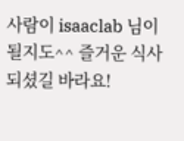사람이 isaaclab 님이 될지도^^ 즐거운 식사 되셨길 바라요!